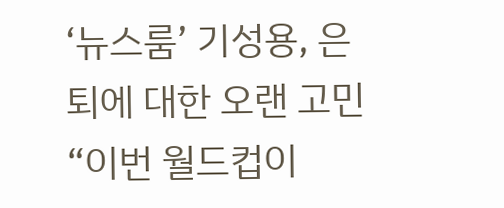‘뉴스룸’ 기성용, 은퇴에 대한 오랜 고민 “이번 월드컵이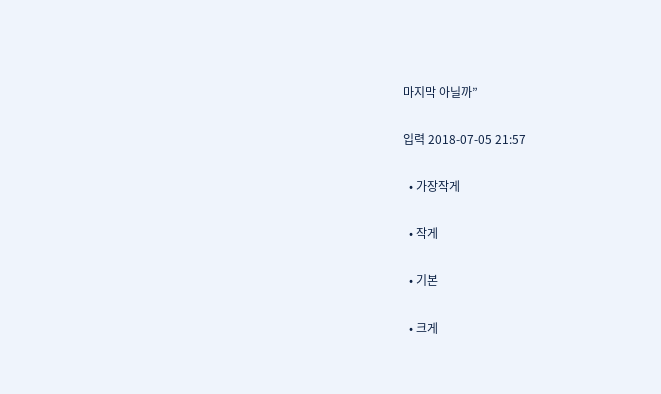마지막 아닐까”

입력 2018-07-05 21:57

  • 가장작게

  • 작게

  • 기본

  • 크게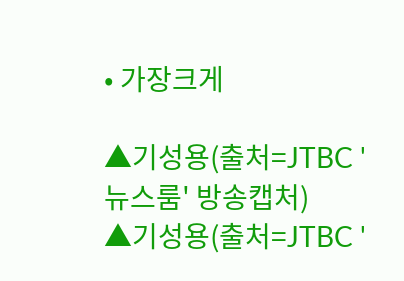• 가장크게

▲기성용(출처=JTBC '뉴스룸' 방송캡처)
▲기성용(출처=JTBC '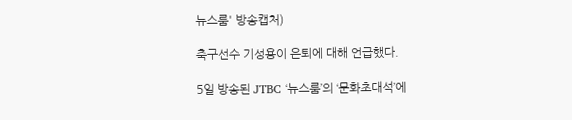뉴스룸' 방송캡처)

축구선수 기성용이 은퇴에 대해 언급했다.

5일 방송된 JTBC ‘뉴스룸’의 ‘문화초대석’에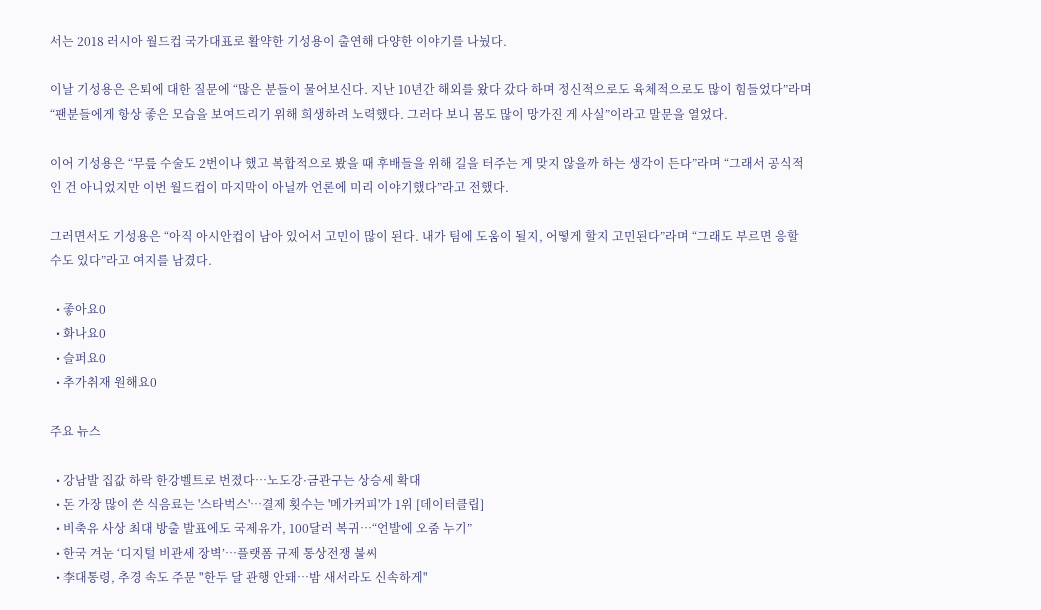서는 2018 러시아 월드컵 국가대표로 활약한 기성용이 출연해 다양한 이야기를 나눴다.

이날 기성용은 은퇴에 대한 질문에 “많은 분들이 물어보신다. 지난 10년간 해외를 왔다 갔다 하며 정신적으로도 육체적으로도 많이 힘들었다”라며 “팬분들에게 항상 좋은 모습을 보여드리기 위해 희생하려 노력했다. 그러다 보니 몸도 많이 망가진 게 사실”이라고 말문을 열었다.

이어 기성용은 “무릎 수술도 2번이나 했고 복합적으로 봤을 때 후배들을 위해 길을 터주는 게 맞지 않을까 하는 생각이 든다”라며 “그래서 공식적인 건 아니었지만 이번 월드컵이 마지막이 아닐까 언론에 미리 이야기했다”라고 전했다.

그러면서도 기성용은 “아직 아시안컵이 남아 있어서 고민이 많이 된다. 내가 팀에 도움이 될지, 어떻게 할지 고민된다”라며 “그래도 부르면 응할 수도 있다”라고 여지를 남겼다.

  • 좋아요0
  • 화나요0
  • 슬퍼요0
  • 추가취재 원해요0

주요 뉴스

  • 강남발 집값 하락 한강벨트로 번졌다⋯노도강·금관구는 상승세 확대
  • 돈 가장 많이 쓴 식음료는 '스타벅스'…결제 횟수는 '메가커피'가 1위 [데이터클립]
  • 비축유 사상 최대 방출 발표에도 국제유가, 100달러 복귀⋯“언발에 오줌 누기”
  • 한국 겨눈 ‘디지털 비관세 장벽’…플랫폼 규제 통상전쟁 불씨
  • 李대통령, 추경 속도 주문 "한두 달 관행 안돼…밤 새서라도 신속하게"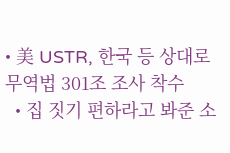• 美 USTR, 한국 등 상대로 무역법 301조 조사 착수
  • 집 짓기 편하라고 봐준 소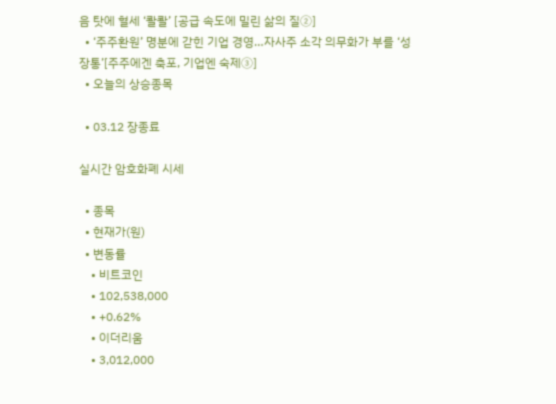음 탓에 혈세 ‘콸콸’ [공급 속도에 밀린 삶의 질②]
  • ‘주주환원’ 명분에 갇힌 기업 경영…자사주 소각 의무화가 부를 ‘성장통’[주주에겐 축포, 기업엔 숙제③]
  • 오늘의 상승종목

  • 03.12 장종료

실시간 암호화폐 시세

  • 종목
  • 현재가(원)
  • 변동률
    • 비트코인
    • 102,538,000
    • +0.62%
    • 이더리움
    • 3,012,000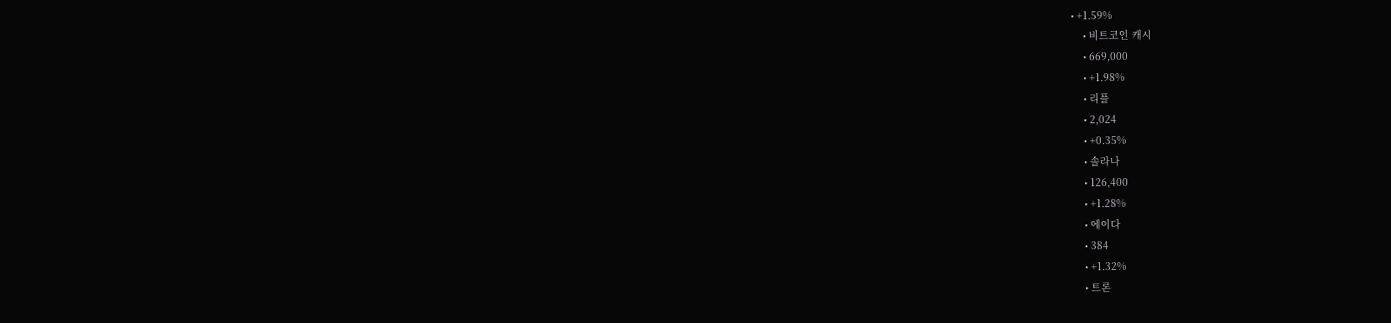• +1.59%
    • 비트코인 캐시
    • 669,000
    • +1.98%
    • 리플
    • 2,024
    • +0.35%
    • 솔라나
    • 126,400
    • +1.28%
    • 에이다
    • 384
    • +1.32%
    • 트론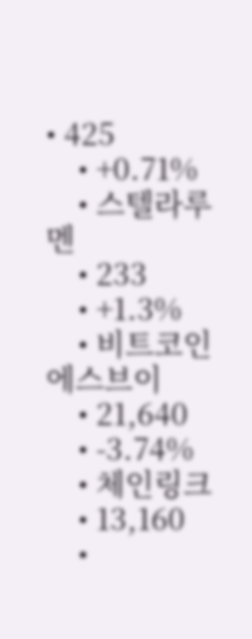• 425
    • +0.71%
    • 스텔라루멘
    • 233
    • +1.3%
    • 비트코인에스브이
    • 21,640
    • -3.74%
    • 체인링크
    • 13,160
    •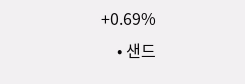+0.69%
    • 샌드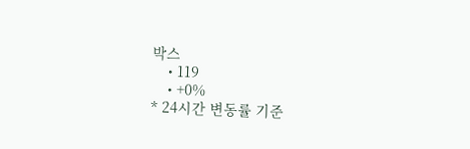박스
    • 119
    • +0%
* 24시간 변동률 기준